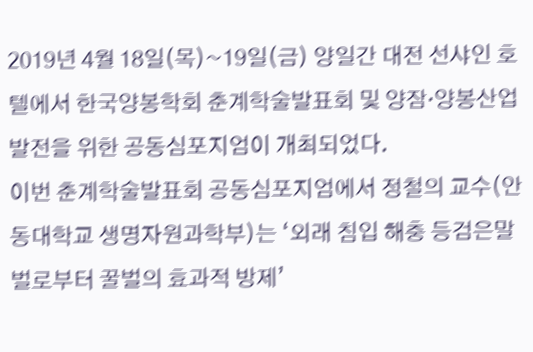2019년 4월 18일(목)~19일(금) 양일간 대전 선샤인 호텔에서 한국양봉학회 춘계학술발표회 및 양잠·양봉산업 발전을 위한 공동심포지엄이 개최되었다.
이번 춘계학술발표회 공동심포지엄에서 정철의 교수(안동대학교 생명자원과학부)는 ‘외래 침입 해충 등검은말벌로부터 꿀벌의 효과적 방제’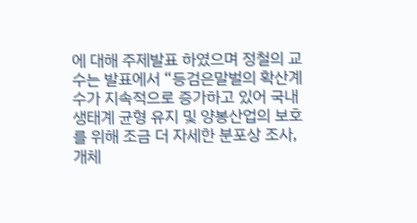에 대해 주제발표 하였으며 정철의 교수는 발표에서 “등검은말벌의 확산계수가 지속적으로 증가하고 있어 국내 생태계 균형 유지 및 양봉산업의 보호를 위해 조금 더 자세한 분포상 조사, 개체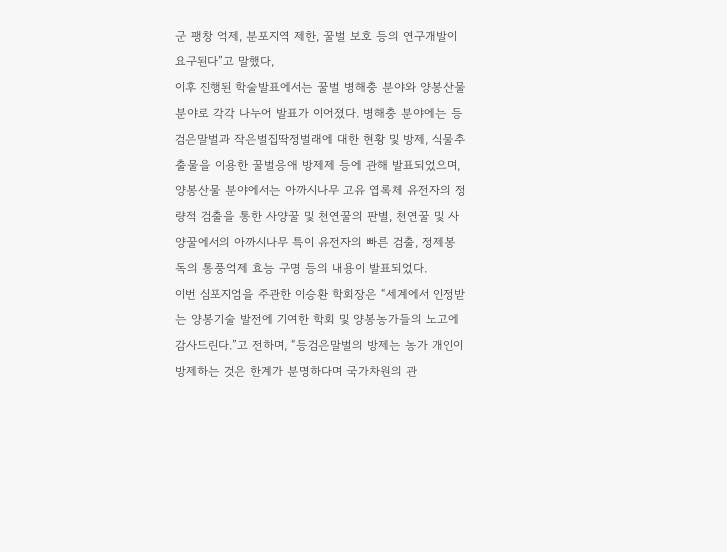군 팽창 억제, 분포지역 제한, 꿀벌 보호 등의 연구개발이 요구된다”고 말했다,
이후 진행된 학술발표에서는 꿀벌 병해충 분야와 양봉산물 분야로 각각 나누어 발표가 이어졌다. 병해충 분야에는 등검은말벌과 작은벌집딱정벌래에 대한 현황 및 방제, 식물추출물을 이용한 꿀벌응애 방제제 등에 관해 발표되었으며, 양봉산물 분야에서는 아까시나무 고유 엽록체 유전자의 정량적 검출을 통한 사양꿀 및 천연꿀의 판별, 천연꿀 및 사양꿀에서의 아까시나무 특이 유전자의 빠른 검출, 정제봉독의 통풍억제 효능 구명 등의 내용이 발표되었다.
이번 심포지엄을 주관한 이승환 학회장은 “세계에서 인정받는 양봉기술 발전에 기여한 학회 및 양봉농가들의 노고에 감사드린다.”고 전하며, “등검은말벌의 방제는 농가 개인이 방제하는 것은 한계가 분명하다며 국가차원의 관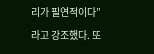리가 필연적이다”라고 강조했다. 또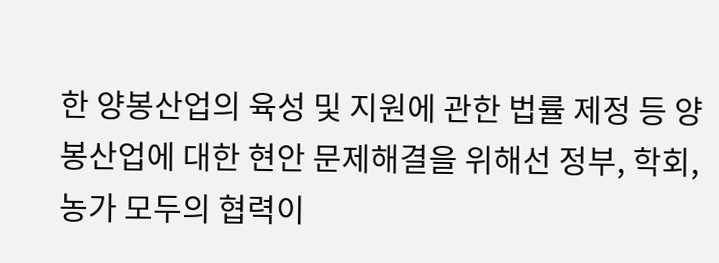한 양봉산업의 육성 및 지원에 관한 법률 제정 등 양봉산업에 대한 현안 문제해결을 위해선 정부, 학회, 농가 모두의 협력이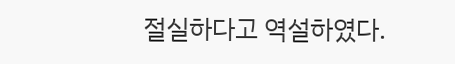절실하다고 역설하였다.